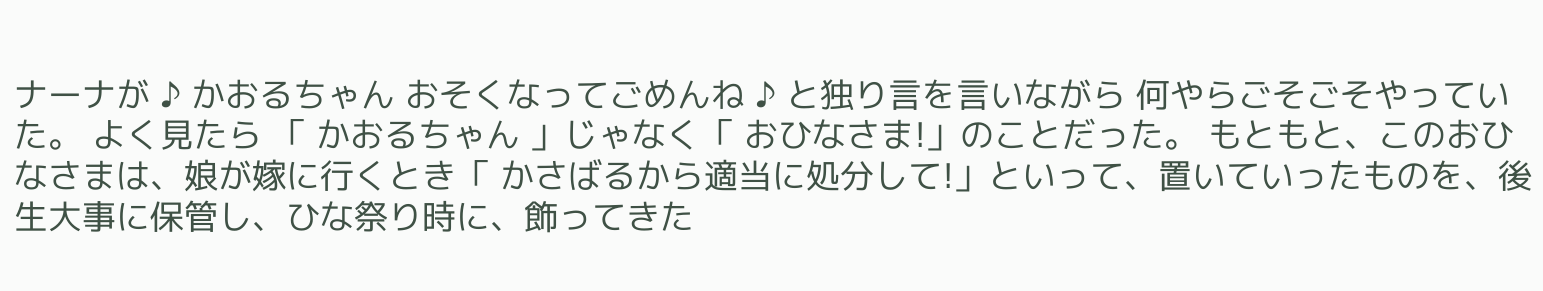ナーナが ♪ かおるちゃん おそくなってごめんね ♪ と独り言を言いながら 何やらごそごそやっていた。 よく見たら 「 かおるちゃん 」じゃなく「 おひなさま!」のことだった。 もともと、このおひなさまは、娘が嫁に行くとき「 かさばるから適当に処分して!」といって、置いていったものを、後生大事に保管し、ひな祭り時に、飾ってきた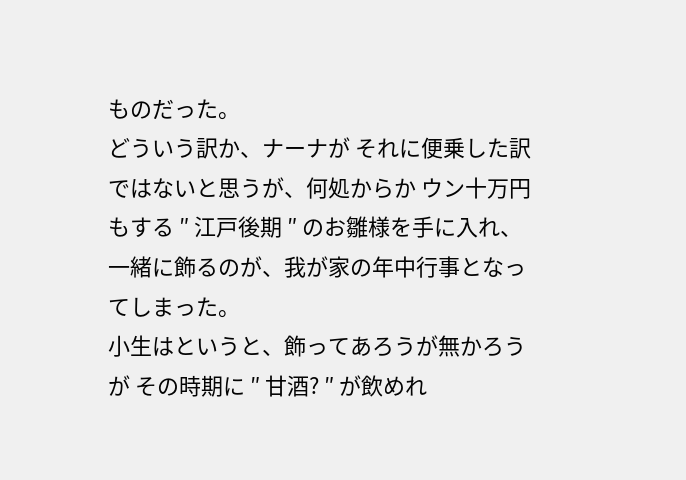ものだった。
どういう訳か、ナーナが それに便乗した訳ではないと思うが、何処からか ウン十万円もする ″ 江戸後期 ″ のお雛様を手に入れ、 一緒に飾るのが、我が家の年中行事となってしまった。
小生はというと、飾ってあろうが無かろうが その時期に ″ 甘酒? ″ が飲めれ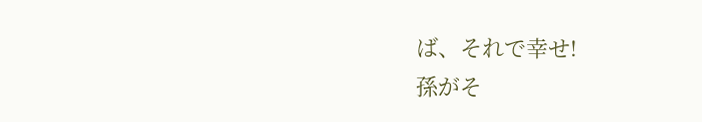ば、それで幸せ!
孫がそ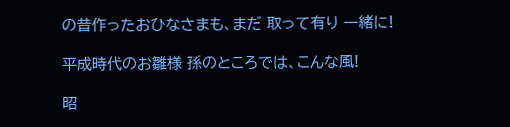の昔作ったおひなさまも、まだ 取って有り 一緒に!

平成時代のお雛様 孫のところでは、こんな風!

昭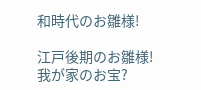和時代のお雛様!

江戸後期のお雛様! 我が家のお宝?